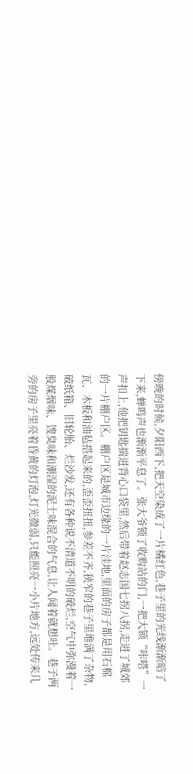傍晚的时候,夕阳西下,把天空染成了一片橘红色,巷子里的光线渐渐暗了下来,蝉鸣声也渐渐平息了。张大爷锁了收购站的门,一把大锁“咔嗒”一声扣上,他把钥匙揣进背心口袋里,然后带着赵志国七拐八拐,走进了城郊的一片棚户区。棚户区是城市边缘的一片洼地,里面的房子都是用石棉瓦、木板和油毡搭起来的,歪歪扭扭,参差不齐,狭窄的巷子里堆满了杂物,破纸箱、旧轮胎、烂沙发,还有各种说不清道不明的破烂,空气中弥漫着一股煤烟味、馊臭味和潮湿的泥土味混合的气息,让人闻着就想吐。巷子两旁的房子里亮着昏黄的灯泡,灯光微弱,只能照亮一小片地方,远处传来几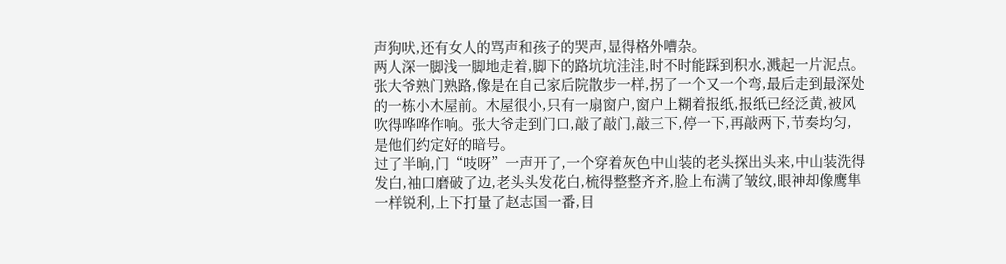声狗吠,还有女人的骂声和孩子的哭声,显得格外嘈杂。
两人深一脚浅一脚地走着,脚下的路坑坑洼洼,时不时能踩到积水,溅起一片泥点。张大爷熟门熟路,像是在自己家后院散步一样,拐了一个又一个弯,最后走到最深处的一栋小木屋前。木屋很小,只有一扇窗户,窗户上糊着报纸,报纸已经泛黄,被风吹得哗哗作响。张大爷走到门口,敲了敲门,敲三下,停一下,再敲两下,节奏均匀,是他们约定好的暗号。
过了半晌,门“吱呀”一声开了,一个穿着灰色中山装的老头探出头来,中山装洗得发白,袖口磨破了边,老头头发花白,梳得整整齐齐,脸上布满了皱纹,眼神却像鹰隼一样锐利,上下打量了赵志国一番,目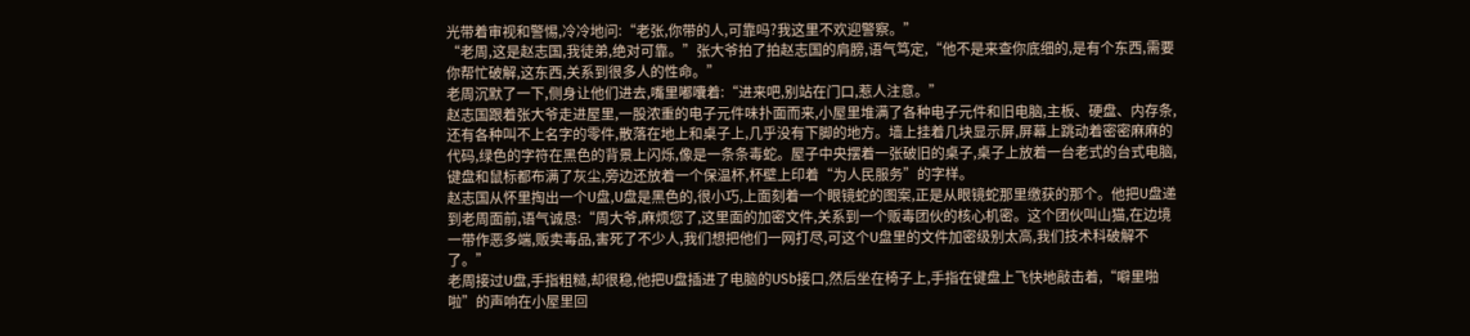光带着审视和警惕,冷冷地问:“老张,你带的人,可靠吗?我这里不欢迎警察。”
“老周,这是赵志国,我徒弟,绝对可靠。”张大爷拍了拍赵志国的肩膀,语气笃定,“他不是来查你底细的,是有个东西,需要你帮忙破解,这东西,关系到很多人的性命。”
老周沉默了一下,侧身让他们进去,嘴里嘟囔着:“进来吧,别站在门口,惹人注意。”
赵志国跟着张大爷走进屋里,一股浓重的电子元件味扑面而来,小屋里堆满了各种电子元件和旧电脑,主板、硬盘、内存条,还有各种叫不上名字的零件,散落在地上和桌子上,几乎没有下脚的地方。墙上挂着几块显示屏,屏幕上跳动着密密麻麻的代码,绿色的字符在黑色的背景上闪烁,像是一条条毒蛇。屋子中央摆着一张破旧的桌子,桌子上放着一台老式的台式电脑,键盘和鼠标都布满了灰尘,旁边还放着一个保温杯,杯壁上印着“为人民服务”的字样。
赵志国从怀里掏出一个U盘,U盘是黑色的,很小巧,上面刻着一个眼镜蛇的图案,正是从眼镜蛇那里缴获的那个。他把U盘递到老周面前,语气诚恳:“周大爷,麻烦您了,这里面的加密文件,关系到一个贩毒团伙的核心机密。这个团伙叫山猫,在边境一带作恶多端,贩卖毒品,害死了不少人,我们想把他们一网打尽,可这个U盘里的文件加密级别太高,我们技术科破解不了。”
老周接过U盘,手指粗糙,却很稳,他把U盘插进了电脑的USb接口,然后坐在椅子上,手指在键盘上飞快地敲击着,“噼里啪啦”的声响在小屋里回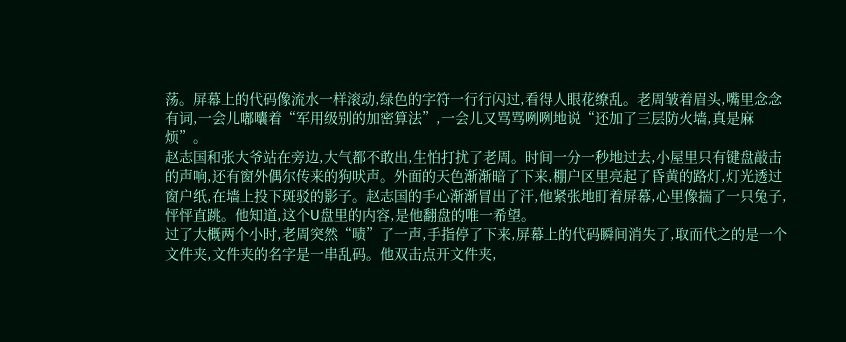荡。屏幕上的代码像流水一样滚动,绿色的字符一行行闪过,看得人眼花缭乱。老周皱着眉头,嘴里念念有词,一会儿嘟囔着“军用级别的加密算法”,一会儿又骂骂咧咧地说“还加了三层防火墙,真是麻烦”。
赵志国和张大爷站在旁边,大气都不敢出,生怕打扰了老周。时间一分一秒地过去,小屋里只有键盘敲击的声响,还有窗外偶尔传来的狗吠声。外面的天色渐渐暗了下来,棚户区里亮起了昏黄的路灯,灯光透过窗户纸,在墙上投下斑驳的影子。赵志国的手心渐渐冒出了汗,他紧张地盯着屏幕,心里像揣了一只兔子,怦怦直跳。他知道,这个U盘里的内容,是他翻盘的唯一希望。
过了大概两个小时,老周突然“啧”了一声,手指停了下来,屏幕上的代码瞬间消失了,取而代之的是一个文件夹,文件夹的名字是一串乱码。他双击点开文件夹,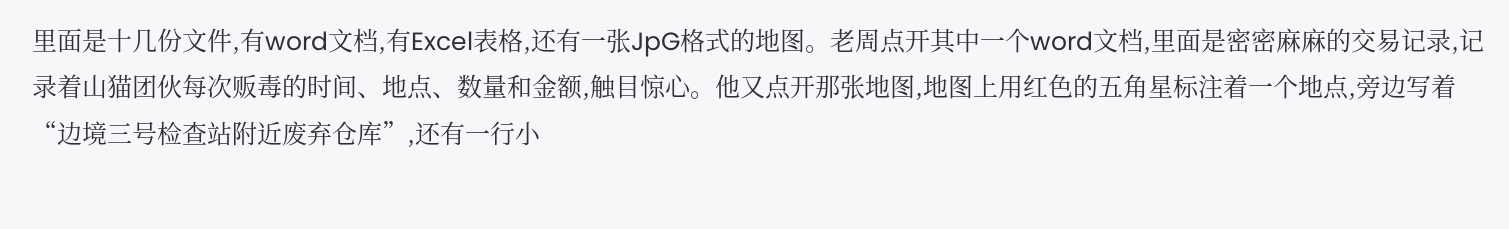里面是十几份文件,有word文档,有Excel表格,还有一张JpG格式的地图。老周点开其中一个word文档,里面是密密麻麻的交易记录,记录着山猫团伙每次贩毒的时间、地点、数量和金额,触目惊心。他又点开那张地图,地图上用红色的五角星标注着一个地点,旁边写着“边境三号检查站附近废弃仓库”,还有一行小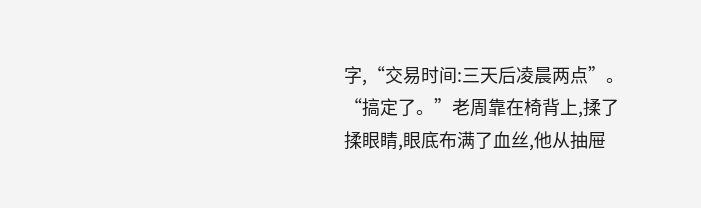字,“交易时间:三天后凌晨两点”。
“搞定了。”老周靠在椅背上,揉了揉眼睛,眼底布满了血丝,他从抽屉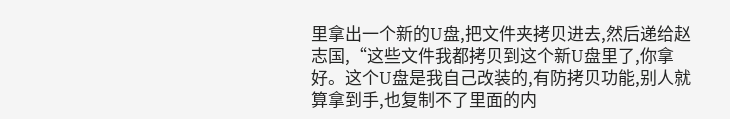里拿出一个新的U盘,把文件夹拷贝进去,然后递给赵志国,“这些文件我都拷贝到这个新U盘里了,你拿好。这个U盘是我自己改装的,有防拷贝功能,别人就算拿到手,也复制不了里面的内